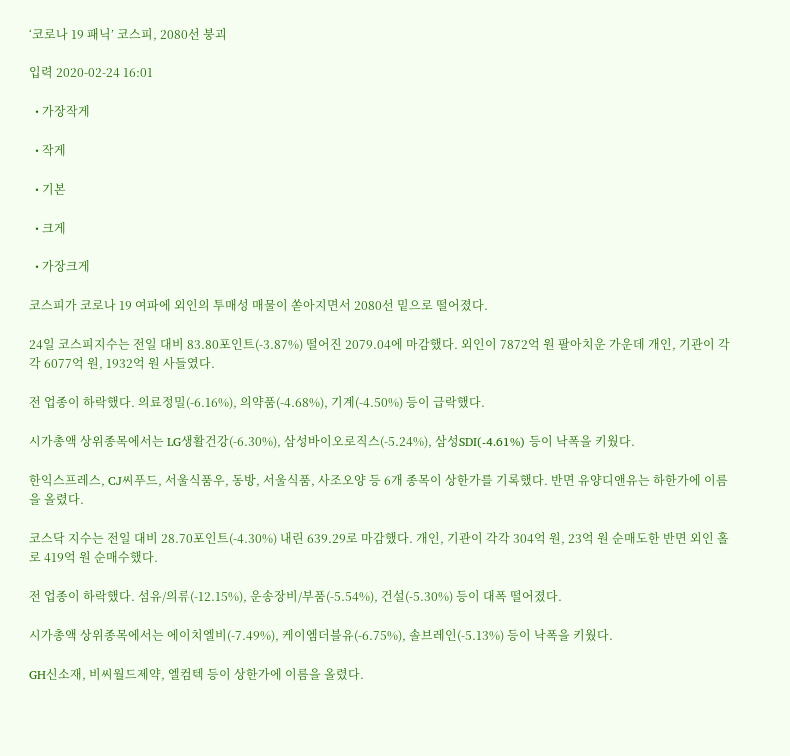‘코로나 19 패닉’ 코스피, 2080선 붕괴

입력 2020-02-24 16:01

  • 가장작게

  • 작게

  • 기본

  • 크게

  • 가장크게

코스피가 코로나 19 여파에 외인의 투매성 매물이 쏟아지면서 2080선 밑으로 떨어졌다.

24일 코스피지수는 전일 대비 83.80포인트(-3.87%) 떨어진 2079.04에 마감했다. 외인이 7872억 원 팔아치운 가운데 개인, 기관이 각각 6077억 원, 1932억 원 사들였다.

전 업종이 하락했다. 의료정밀(-6.16%), 의약품(-4.68%), 기계(-4.50%) 등이 급락했다.

시가총액 상위종목에서는 LG생활건강(-6.30%), 삼성바이오로직스(-5.24%), 삼성SDI(-4.61%) 등이 낙폭을 키웠다.

한익스프레스, CJ씨푸드, 서울식품우, 동방, 서울식품, 사조오양 등 6개 종목이 상한가를 기록했다. 반면 유양디앤유는 하한가에 이름을 올렸다.

코스닥 지수는 전일 대비 28.70포인트(-4.30%) 내린 639.29로 마감했다. 개인, 기관이 각각 304억 원, 23억 원 순매도한 반면 외인 홀로 419억 원 순매수했다.

전 업종이 하락했다. 섬유/의류(-12.15%), 운송장비/부품(-5.54%), 건설(-5.30%) 등이 대폭 떨어졌다.

시가총액 상위종목에서는 에이치엘비(-7.49%), 케이엠더블유(-6.75%), 솔브레인(-5.13%) 등이 낙폭을 키웠다.

GH신소재, 비씨월드제약, 엘컴텍 등이 상한가에 이름을 올렸다.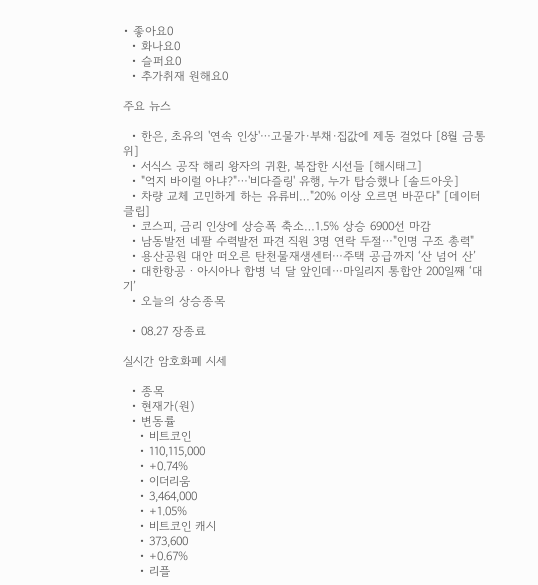• 좋아요0
  • 화나요0
  • 슬퍼요0
  • 추가취재 원해요0

주요 뉴스

  • 한은, 초유의 '연속 인상'⋯고물가·부채·집값에 제동 걸었다 [8월 금통위]
  • 서식스 공작 해리 왕자의 귀환, 복잡한 시선들 [해시태그]
  • "억지 바이럴 아냐?"⋯'비다즐링' 유행, 누가 탑승했나 [솔드아웃]
  • 차량 교체 고민하게 하는 유류비…"20% 이상 오르면 바꾼다" [데이터클립]
  • 코스피, 금리 인상에 상승폭 축소…1.5% 상승 6900선 마감
  • 남동발전 네팔 수력발전 파견 직원 3명 연락 두절⋯"인명 구조 총력"
  • 용산공원 대안 떠오른 탄천물재생센터⋯주택 공급까지 ‘산 넘어 산’
  • 대한항공ㆍ아시아나 합병 넉 달 앞인데⋯마일리지 통합안 200일째 ‘대기’
  • 오늘의 상승종목

  • 08.27 장종료

실시간 암호화폐 시세

  • 종목
  • 현재가(원)
  • 변동률
    • 비트코인
    • 110,115,000
    • +0.74%
    • 이더리움
    • 3,464,000
    • +1.05%
    • 비트코인 캐시
    • 373,600
    • +0.67%
    • 리플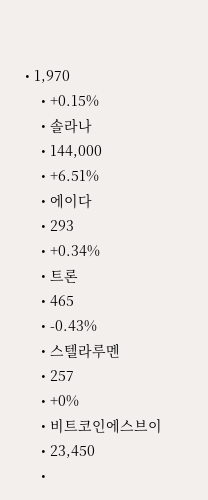• 1,970
    • +0.15%
    • 솔라나
    • 144,000
    • +6.51%
    • 에이다
    • 293
    • +0.34%
    • 트론
    • 465
    • -0.43%
    • 스텔라루멘
    • 257
    • +0%
    • 비트코인에스브이
    • 23,450
    •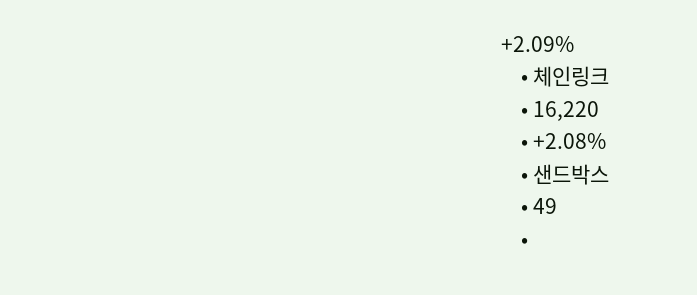+2.09%
    • 체인링크
    • 16,220
    • +2.08%
    • 샌드박스
    • 49
    •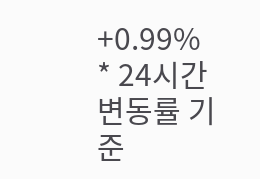+0.99%
* 24시간 변동률 기준